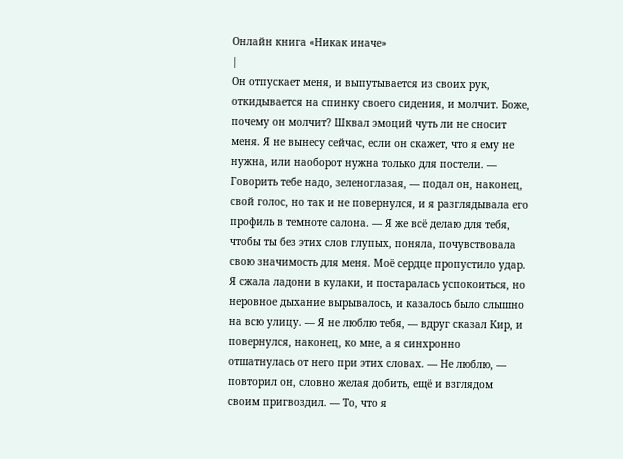Онлайн книга «Никак иначе»
|
Он отпускает меня, и выпутывается из своих рук, откидывается на спинку своего сидения, и молчит. Боже, почему он молчит? Шквал эмоций чуть ли не сносит меня. Я не вынесу сейчас, если он скажет, что я ему не нужна, или наоборот нужна только для постели. — Говорить тебе надо, зеленоглазая, — подал он, наконец, свой голос, но так и не повернулся, и я разглядывала его профиль в темноте салона. — Я же всё делаю для тебя, чтобы ты без этих слов глупых, поняла, почувствовала свою значимость для меня. Моё сердце пропустило удар. Я сжала ладони в кулаки, и постаралась успокоиться, но неровное дыхание вырывалось, и казалось было слышно на всю улицу. — Я не люблю тебя, — вдруг сказал Кир, и повернулся, наконец, ко мне, а я синхронно отшатнулась от него при этих словах. — Не люблю, — повторил он, словно желая добить, ещё и взглядом своим пригвоздил. — То, что я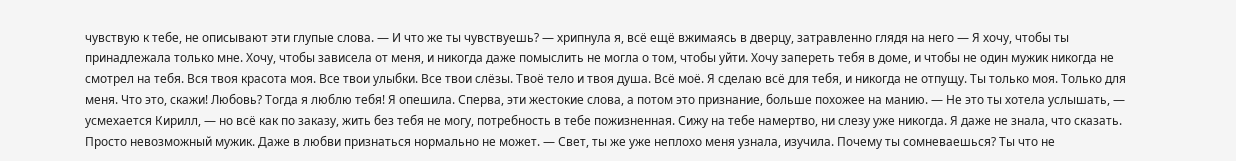чувствую к тебе, не описывают эти глупые слова. — И что же ты чувствуешь? — хрипнула я, всё ещё вжимаясь в дверцу, затравленно глядя на него — Я хочу, чтобы ты принадлежала только мне. Хочу, чтобы зависела от меня, и никогда даже помыслить не могла о том, чтобы уйти. Хочу запереть тебя в доме, и чтобы не один мужик никогда не смотрел на тебя. Вся твоя красота моя. Все твои улыбки. Все твои слёзы. Твоё тело и твоя душа. Всё моё. Я сделаю всё для тебя, и никогда не отпущу. Ты только моя. Только для меня. Что это, скажи! Любовь? Тогда я люблю тебя! Я опешила. Сперва, эти жестокие слова, а потом это признание, больше похожее на манию. — Не это ты хотела услышать, — усмехается Кирилл, — но всё как по заказу, жить без тебя не могу, потребность в тебе пожизненная. Сижу на тебе намертво, ни слезу уже никогда. Я даже не знала, что сказать. Просто невозможный мужик. Даже в любви признаться нормально не может. — Свет, ты же уже неплохо меня узнала, изучила. Почему ты сомневаешься? Ты что не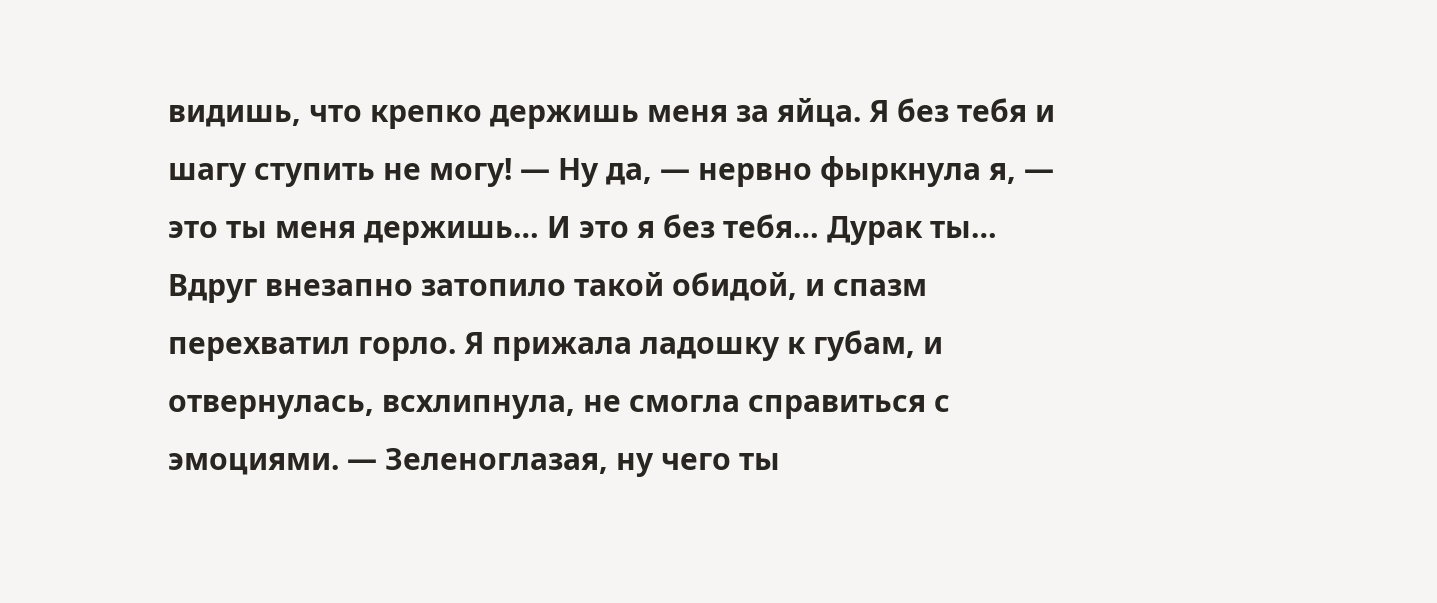видишь, что крепко держишь меня за яйца. Я без тебя и шагу ступить не могу! — Ну да, — нервно фыркнула я, — это ты меня держишь… И это я без тебя… Дурак ты… Вдруг внезапно затопило такой обидой, и спазм перехватил горло. Я прижала ладошку к губам, и отвернулась, всхлипнула, не смогла справиться с эмоциями. — Зеленоглазая, ну чего ты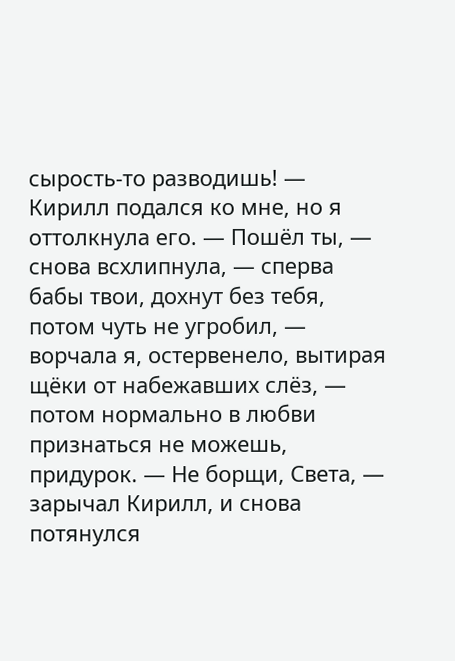сырость-то разводишь! — Кирилл подался ко мне, но я оттолкнула его. — Пошёл ты, — снова всхлипнула, — сперва бабы твои, дохнут без тебя, потом чуть не угробил, — ворчала я, остервенело, вытирая щёки от набежавших слёз, — потом нормально в любви признаться не можешь, придурок. — Не борщи, Света, — зарычал Кирилл, и снова потянулся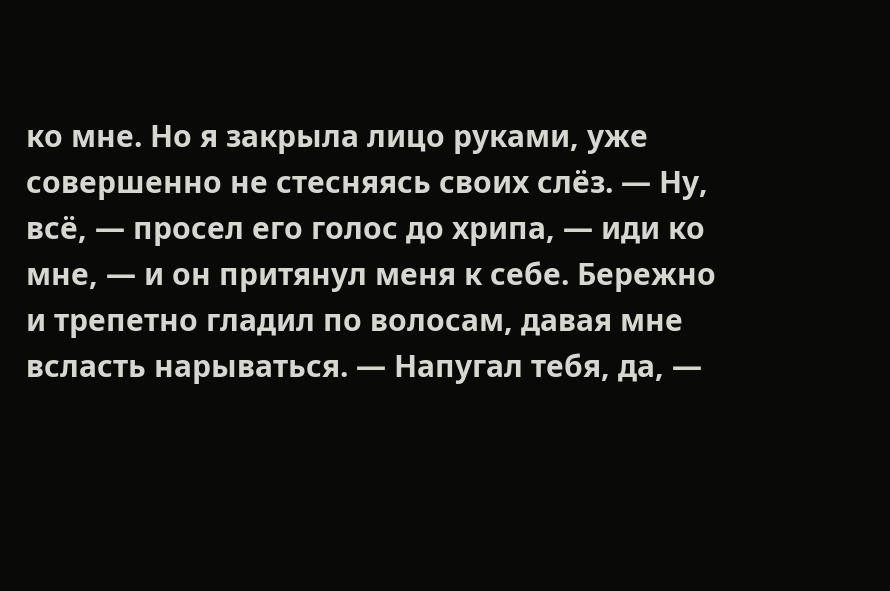ко мне. Но я закрыла лицо руками, уже совершенно не стесняясь своих слёз. — Ну, всё, — просел его голос до хрипа, — иди ко мне, — и он притянул меня к себе. Бережно и трепетно гладил по волосам, давая мне всласть нарываться. — Напугал тебя, да, —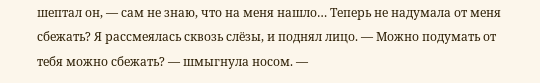шептал он, — сам не знаю, что на меня нашло… Теперь не надумала от меня сбежать? Я рассмеялась сквозь слёзы, и поднял лицо. — Можно подумать от тебя можно сбежать? — шмыгнула носом. —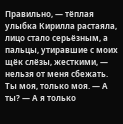Правильно, — тёплая улыбка Кирилла растаяла, лицо стало серьёзным, а пальцы, утиравшие с моих щёк слёзы, жесткими, — нельзя от меня сбежать. Ты моя, только моя. — А ты? — А я только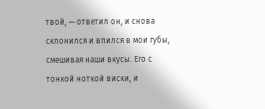твой, — ответил он, и снова склонился и впился в мои губы, смешивая наши вкусы. Его с тонкой ноткой виски, и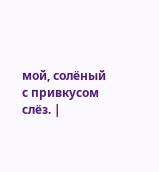мой, солёный с привкусом слёз. |